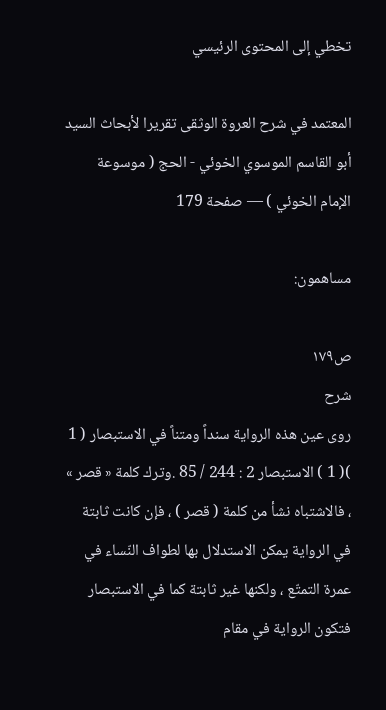تخطي إلى المحتوى الرئيسي

المعتمد في شرح العروة الوثقى تقريرا لأبحاث السيد أبو القاسم الموسوي الخوئي - الحج ( موسوعة الإمام الخوئي ) — صفحة 179

مساهمون:

ص١٧٩
شرح
روى عين هذه الرواية سنداً ومتناً في الاستبصار ( 1 )( 1 ) الاستبصار 2 : 244 / 85 .وترك كلمة « قصر » ، فالاشتباه نشأ من كلمة ( قصر ) ، فإن كانت ثابتة في الرواية يمكن الاستدلال بها لطواف النّساء في عمرة التمتّع ، ولكنها غير ثابتة كما في الاستبصار فتكون الرواية في مقام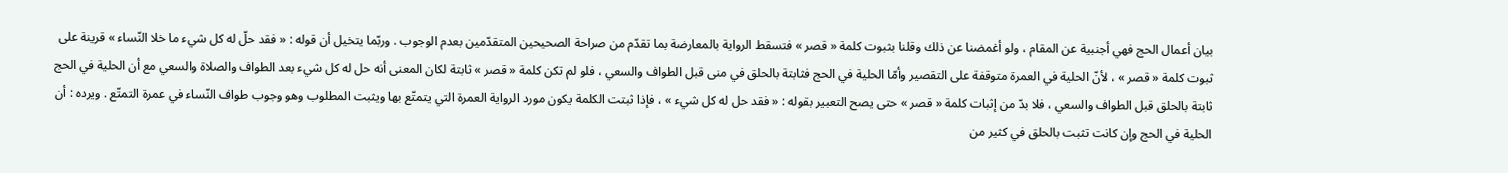بيان أعمال الحج فهي أجنبية عن المقام ، ولو أغمضنا عن ذلك وقلنا بثبوت كلمة « قصر » فتسقط الرواية بالمعارضة بما تقدّم من صراحة الصحيحين المتقدّمين بعدم الوجوب . وربّما يتخيل أن قوله : « فقد حلّ له كل شيء ما خلا النّساء » قرينة على ثبوت كلمة « قصر » ، لأنّ الحلية في العمرة متوقفة على التقصير وأمّا الحلية في الحج فثابتة بالحلق في منى قبل الطواف والسعي ، فلو لم تكن كلمة « قصر » ثابتة لكان المعنى أنه حل له كل شيء بعد الطواف والصلاة والسعي مع أن الحلية في الحج ثابتة بالحلق قبل الطواف والسعي ، فلا بدّ من إثبات كلمة « قصر » حتى يصح التعبير بقوله : « فقد حل له كل شيء » ، فإذا ثبتت الكلمة يكون مورد الرواية العمرة التي يتمتّع بها ويثبت المطلوب وهو وجوب طواف النّساء في عمرة التمتّع . ويرده : أن الحلية في الحج وإن كانت تثبت بالحلق في كثير من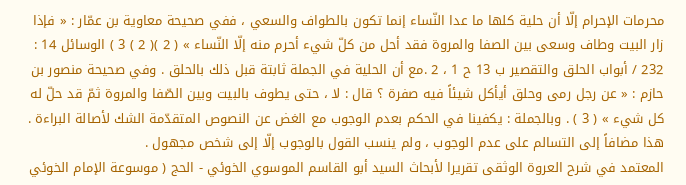محرمات الإحرام إلّا أن حلية كلها ما عدا النّساء إنما تكون بالطواف والسعي ، ففي صحيحة معاوية بن عمّار : « فإذا زار البيت وطاف وسعى بين الصفا والمروة فقد أحل من كلّ شيء أحرم منه إلّا النّساء » ( 2 )( 2 ) 3 ) الوسائل 14 : 232 / أبواب الحلق والتقصير ب 13 ح 1 ، 2 .مع أن الحلية في الجملة ثابتة قبل ذلك بالحلق . وفي صحيحة منصور بن حازم : « عن رجل رمى وحلق أيأكل شيئاً فيه صفرة ؟ قال : لا ، حتى يطوف بالبيت وبين الصّفا والمروة ثمّ قد حلّ له كل شيء » ( 3 ) . وبالجملة : يكفينا في الحكم بعدم الوجوب مع الغض عن النصوص المتقدّمة الشك لأصالة البراءة . هذا مضافاً إلى التسالم على عدم الوجوب ، ولم ينسب القول بالوجوب إلّا إلى شخص مجهول .
المعتمد في شرح العروة الوثقى تقريرا لأبحاث السيد أبو القاسم الموسوي الخوئي - الحج ( موسوعة الإمام الخوئي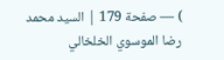) — صفحة 179 | السيد محمد رضا الموسوي الخلخالي